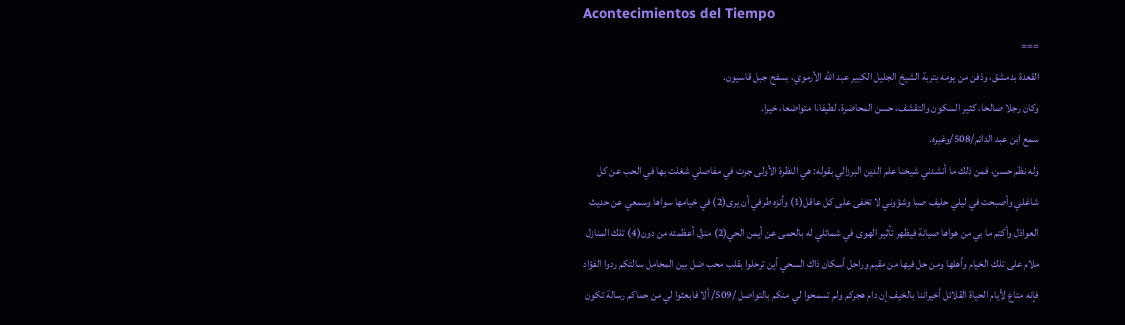Acontecimientos del Tiempo
===
القعدة بدمشق، وذفن من يومه بتربة الشيخ الجليل الكبير عبد الله الأرموي، بسفح جبل قاسيون.
وكان رجلا صالحا، كثير السكون والتقشف، حسن المحاضرة، لطيفا،ا متواضعا، خيرا.
سمع ابن عبد الدائم/508/وغيره.
وله نظم حسن، فمن ذلك ما أنشدني شيخنا علم الدين البرزالي بقوله: هي النظرة الأولى جرت في مفاصلي شغلت بها في الحب عن كل شاغلي وأصبحت في ليلي حليف صبا وشؤوني لا تخفى على كل عاقل(1) وأنزه طرفي أن يرى(2) في خيامها سواها وسمعي عن حديث العواذل وأكتم ما بي من هواها صيانة فيظهر تأثير الهوى في شمائلي له بالحمى عن أيمن الحي(2) منزل أعظمته من دون(4) تلك المنازل ملام على تلك الخيام وأهلها ومن حل فيها من مقيم وراحل أسكان ذاك السحي أين ترحلوا بقلب محب ضل بين المحامل سالتكم ردوا الفؤاد فإنه متاع لأيام الحياة القلائل أخيراننا بالخيف إن دام هجركم ولم تسمحوا لي منكم بالتواصل /509/ ألا فابعثوا لي من حماكم رسالة تكون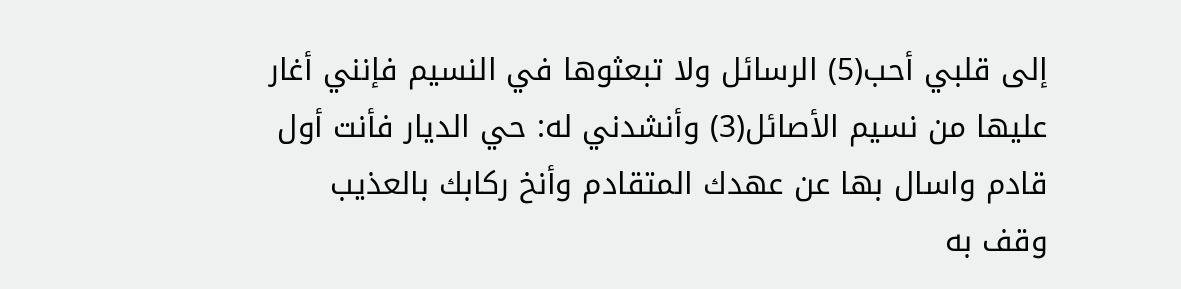إلى قلبي أحب(5) الرسائل ولا تبعثوها في النسيم فإنني أغار عليها من نسيم الأصائل(3) وأنشدني له: حي الديار فأنت أول قادم واسال بها عن عهدك المتقادم وأنخ ركابك بالعذيب وقف به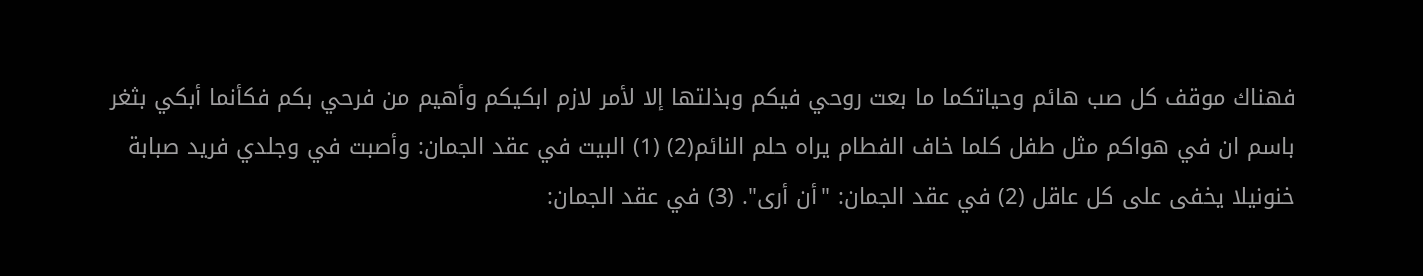فهناك موقف كل صب هائم وحياتكما ما بعت روحي فيكم وبذلتها إلا لأمر لازم ابكيكم وأهيم من فرحي بكم فكأنما أبكي بثغر باسم ان في هواكم مثل طفل كلما خاف الفطام يراه حلم النائم(2) (1) البيت في عقد الجمان: وأصبت في وجلدي فريد صبابة خنونيلا يخفى على كل عاقل (2) في عقد الجمان: "أن أرى". (3) في عقد الجمان: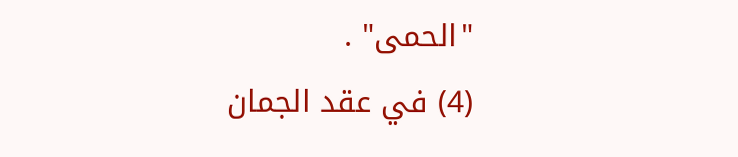"الحمى" .
(4) في عقد الجمان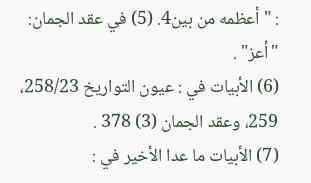: "أعظمه من بين4. (5) في عقد الجمان: "أعز" .
(6) الأبيات في : عيون التواريخ 258/23، 259، وعقد الجمان (3) 378 .
(7) الأبيات ما عدا الأخير في :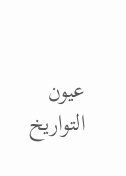عيون التواريخ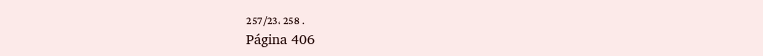257/23، 258 .
Página 406